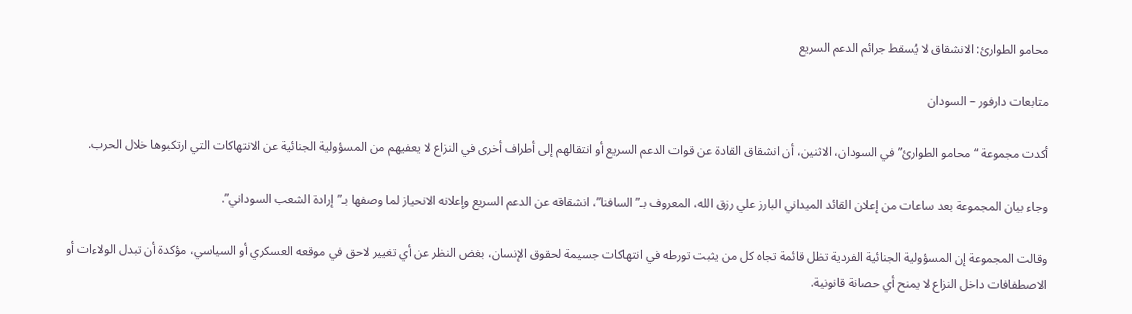محامو الطوارئ: الانشقاق لا يُسقط جرائم الدعم السريع

متابعات دارفور – السودان

أكدت مجموعة “محامو الطوارئ” في السودان، الاثنين، أن انشقاق القادة عن قوات الدعم السريع أو انتقالهم إلى أطراف أخرى في النزاع لا يعفيهم من المسؤولية الجنائية عن الانتهاكات التي ارتكبوها خلال الحرب.

وجاء بيان المجموعة بعد ساعات من إعلان القائد الميداني البارز علي رزق الله، المعروف بـ”السافنا”، انشقاقه عن الدعم السريع وإعلانه الانحياز لما وصفها بـ”إرادة الشعب السوداني”.

وقالت المجموعة إن المسؤولية الجنائية الفردية تظل قائمة تجاه كل من يثبت تورطه في انتهاكات جسيمة لحقوق الإنسان، بغض النظر عن أي تغيير لاحق في موقعه العسكري أو السياسي، مؤكدة أن تبدل الولاءات أو الاصطفافات داخل النزاع لا يمنح أي حصانة قانونية.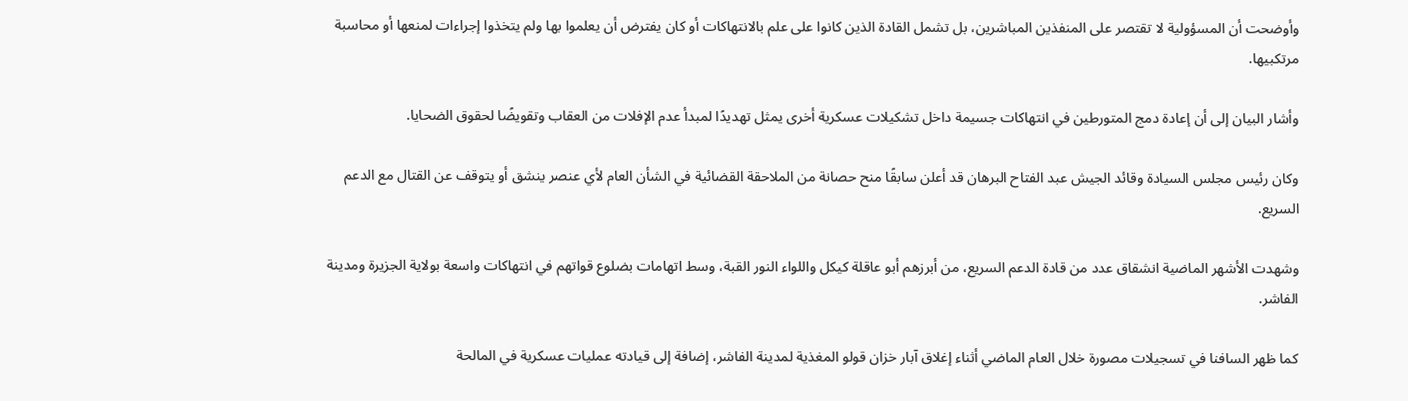وأوضحت أن المسؤولية لا تقتصر على المنفذين المباشرين، بل تشمل القادة الذين كانوا على علم بالانتهاكات أو كان يفترض أن يعلموا بها ولم يتخذوا إجراءات لمنعها أو محاسبة مرتكبيها.

وأشار البيان إلى أن إعادة دمج المتورطين في انتهاكات جسيمة داخل تشكيلات عسكرية أخرى يمثل تهديدًا لمبدأ عدم الإفلات من العقاب وتقويضًا لحقوق الضحايا.

وكان رئيس مجلس السيادة وقائد الجيش عبد الفتاح البرهان قد أعلن سابقًا منح حصانة من الملاحقة القضائية في الشأن العام لأي عنصر ينشق أو يتوقف عن القتال مع الدعم السريع.

وشهدت الأشهر الماضية انشقاق عدد من قادة الدعم السريع، من أبرزهم أبو عاقلة كيكل واللواء النور القبة، وسط اتهامات بضلوع قواتهم في انتهاكات واسعة بولاية الجزيرة ومدينة الفاشر.

كما ظهر السافنا في تسجيلات مصورة خلال العام الماضي أثناء إغلاق آبار خزان قولو المغذية لمدينة الفاشر، إضافة إلى قيادته عمليات عسكرية في المالحة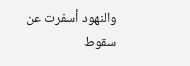والنهود أسفرت عن سقوط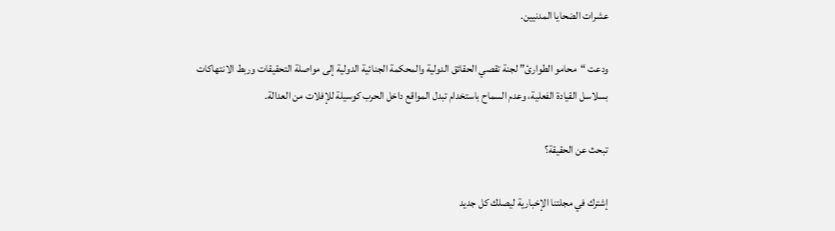عشرات الضحايا المدنيين.

ودعت “محامو الطوارئ” لجنة تقصي الحقائق الدولية والمحكمة الجنائية الدولية إلى مواصلة التحقيقات وربط الانتهاكات بسلاسل القيادة الفعلية، وعدم السماح باستخدام تبدل المواقع داخل الحرب كوسيلة للإفلات من العدالة.

تبحث عن الحقيقة؟

إشترك في مجلتنا الإخبارية ليصلك كل جديد